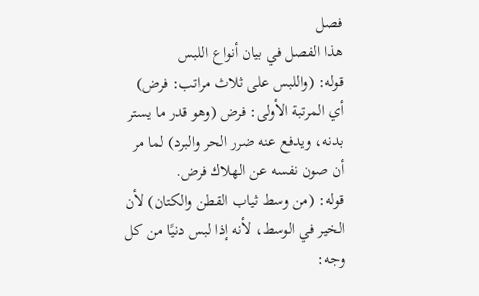فصل
هذا الفصل في بيان أنواع اللبس
قوله: (واللبس على ثلاث مراتب: فرض) أي المرتبة الأولى: فرض (وهو قدر ما يستر بدنه، ويدفع عنه ضرر الحر والبرد) لما مر أن صون نفسه عن الهلاك فرض.
قوله: (من وسط ثياب القطن والكتان) لأن الخير في الوسط، لأنه إذا لبس دنيًا من كل وجه: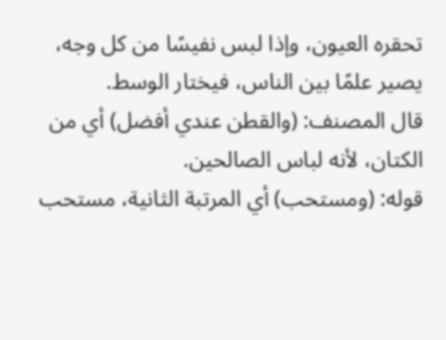تحقره العيون، وإذا لبس نفيسًا من كل وجه، يصير علمًا بين الناس، فيختار الوسط.
قال المصنف: (والقطن عندي أفضل) أي من الكتان، لأنه لباس الصالحين.
قوله: (ومستحب) أي المرتبة الثانية، مستحب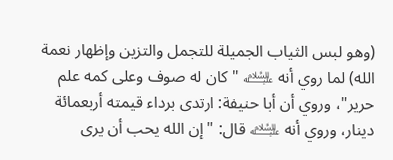(وهو لبس الثياب الجميلة للتجمل والتزين وإظهار نعمة الله) لما روي أنه ﵇ "كان له صوف وعلى كمه علم حرير"، وروي أن أبا حنيفة: ارتدى برداء قيمته أربعمائة دينار، وروي أنه ﵇ قال: "إن الله يحب أن يرى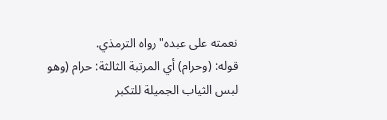نعمته على عبده" رواه الترمذي.
قوله: (وحرام) أي المرتبة الثالثة: حرام (وهو لبس الثياب الجميلة للتكبر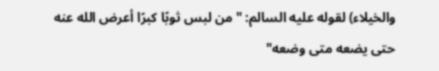والخيلاء) لقوله عليه السالم: "من لبس ثوبًا كبرًا أعرض الله عنه حتى يضعه متى وضعه"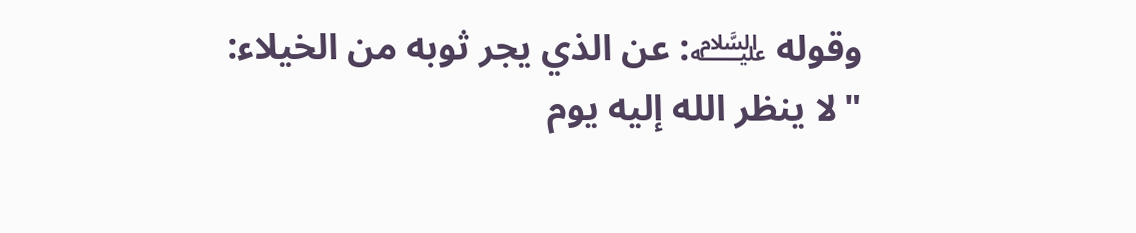وقوله ﵇: عن الذي يجر ثوبه من الخيلاء: "لا ينظر الله إليه يوم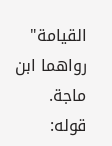القيامة" رواهما ابن ماجة.
قوله: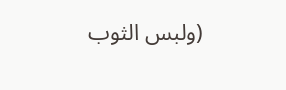(ولبس الثوب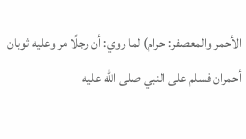الأحمر والمعصفر: حرام) لما روي: أن رجلًا مر وعليه ثوبان أحمران فسلم على النبي صلى الله عليه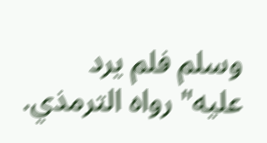وسلم فلم يرد عليه" رواه الترمذي.